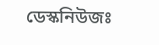ডেস্কনিউজঃ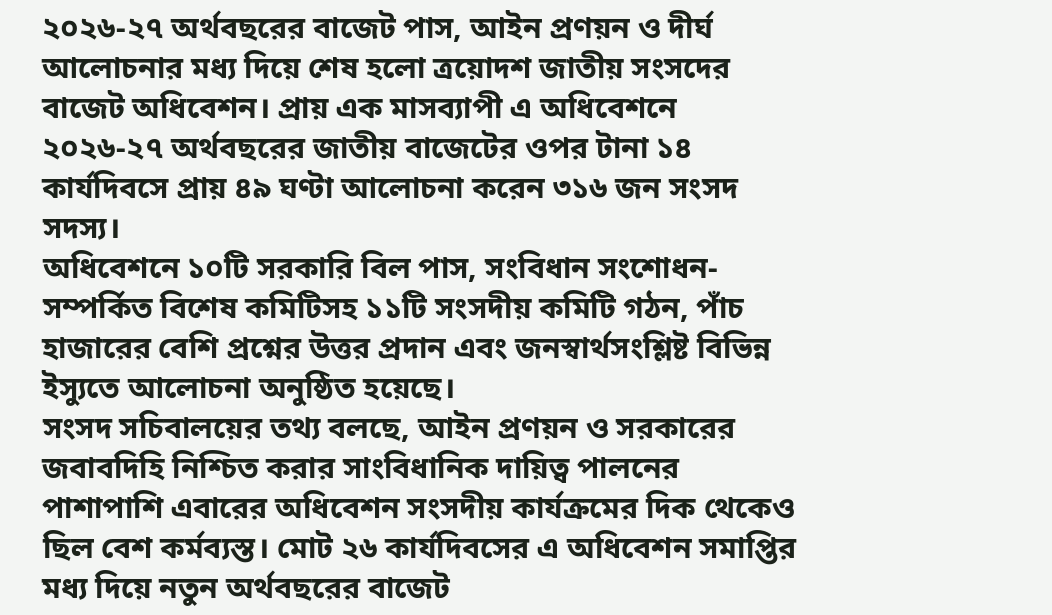২০২৬-২৭ অর্থবছরের বাজেট পাস, আইন প্রণয়ন ও দীর্ঘ আলোচনার মধ্য দিয়ে শেষ হলো ত্রয়োদশ জাতীয় সংসদের বাজেট অধিবেশন। প্রায় এক মাসব্যাপী এ অধিবেশনে ২০২৬-২৭ অর্থবছরের জাতীয় বাজেটের ওপর টানা ১৪ কার্যদিবসে প্রায় ৪৯ ঘণ্টা আলোচনা করেন ৩১৬ জন সংসদ সদস্য।
অধিবেশনে ১০টি সরকারি বিল পাস, সংবিধান সংশোধন-সম্পর্কিত বিশেষ কমিটিসহ ১১টি সংসদীয় কমিটি গঠন, পাঁচ হাজারের বেশি প্রশ্নের উত্তর প্রদান এবং জনস্বার্থসংশ্লিষ্ট বিভিন্ন ইস্যুতে আলোচনা অনুষ্ঠিত হয়েছে।
সংসদ সচিবালয়ের তথ্য বলছে, আইন প্রণয়ন ও সরকারের জবাবদিহি নিশ্চিত করার সাংবিধানিক দায়িত্ব পালনের পাশাপাশি এবারের অধিবেশন সংসদীয় কার্যক্রমের দিক থেকেও ছিল বেশ কর্মব্যস্ত। মোট ২৬ কার্যদিবসের এ অধিবেশন সমাপ্তির মধ্য দিয়ে নতুন অর্থবছরের বাজেট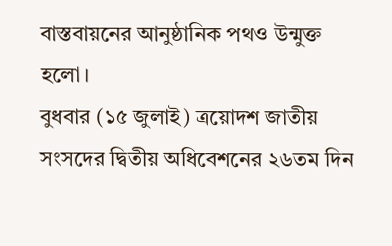বাস্তবায়নের আনুষ্ঠানিক পথও উন্মুক্ত হলো।
বুধবার (১৫ জুলাই) ত্রয়োদশ জাতীয় সংসদের দ্বিতীয় অধিবেশনের ২৬তম দিন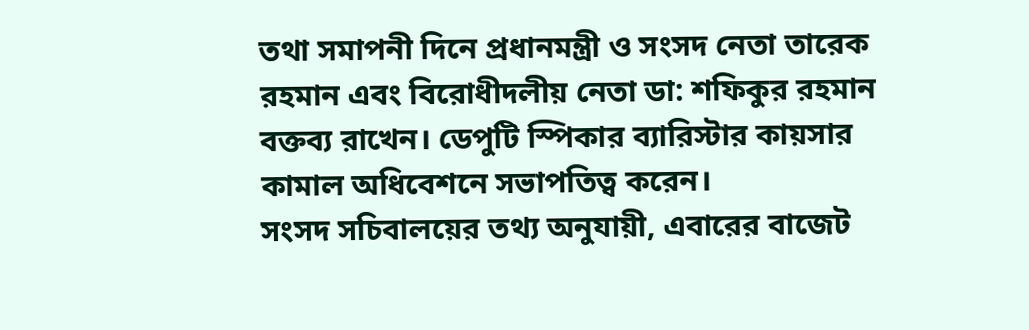তথা সমাপনী দিনে প্রধানমন্ত্রী ও সংসদ নেতা তারেক রহমান এবং বিরোধীদলীয় নেতা ডা: শফিকুর রহমান বক্তব্য রাখেন। ডেপুটি স্পিকার ব্যারিস্টার কায়সার কামাল অধিবেশনে সভাপতিত্ব করেন।
সংসদ সচিবালয়ের তথ্য অনুযায়ী, এবারের বাজেট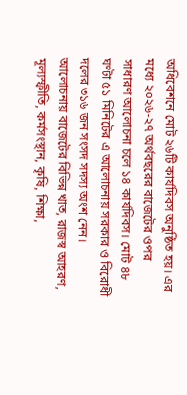অধিবেশনে মোট ২৬টি কার্যদিবস অনুষ্ঠিত হয়। এর মধ্যে ২০২৬-২৭ অর্থবছরের বাজেটের ওপর সাধারণ আলোচনা চলে ১৪ কার্যদিবস। মোট ৪৮ ঘণ্টা ৫১ মিনিটের এ আলোচনায় সরকার ও বিরোধী দলের ৩১৬ জন সংসদ সদস্য অংশ নেন।
আলোচনায় বাজেটের বিভিন্ন খাত, রাজস্ব আহরণ, মূল্যস্ফীতি, কর্মসংস্থান, কৃষি, শিক্ষা,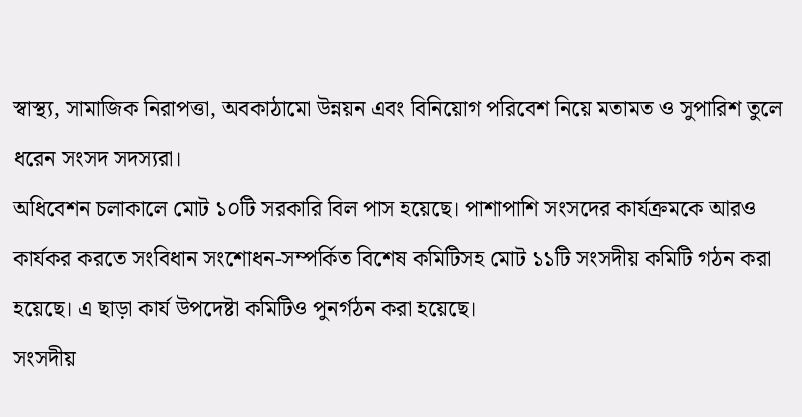স্বাস্থ্য, সামাজিক নিরাপত্তা, অবকাঠামো উন্নয়ন এবং বিনিয়োগ পরিবেশ নিয়ে মতামত ও সুপারিশ তুলে ধরেন সংসদ সদস্যরা।
অধিবেশন চলাকালে মোট ১০টি সরকারি বিল পাস হয়েছে। পাশাপাশি সংসদের কার্যক্রমকে আরও কার্যকর করতে সংবিধান সংশোধন-সম্পর্কিত বিশেষ কমিটিসহ মোট ১১টি সংসদীয় কমিটি গঠন করা হয়েছে। এ ছাড়া কার্য উপদেষ্টা কমিটিও পুনর্গঠন করা হয়েছে।
সংসদীয়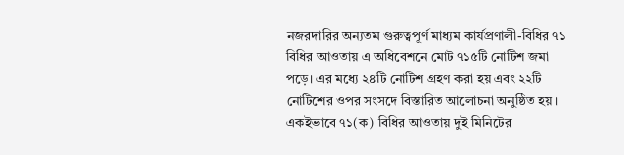নজরদারির অন্যতম গুরুত্বপূর্ণ মাধ্যম কার্যপ্রণালী-বিধির ৭১ বিধির আওতায় এ অধিবেশনে মোট ৭১৫টি নোটিশ জমা পড়ে। এর মধ্যে ২৪টি নোটিশ গ্রহণ করা হয় এবং ২২টি নোটিশের ওপর সংসদে বিস্তারিত আলোচনা অনুষ্ঠিত হয়।
একইভাবে ৭১(ক) বিধির আওতায় দুই মিনিটের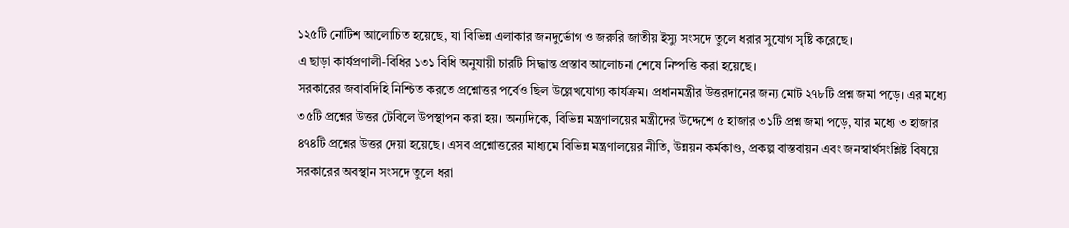১২৫টি নোটিশ আলোচিত হয়েছে, যা বিভিন্ন এলাকার জনদুর্ভোগ ও জরুরি জাতীয় ইস্যু সংসদে তুলে ধরার সুযোগ সৃষ্টি করেছে।
এ ছাড়া কার্যপ্রণালী-বিধির ১৩১ বিধি অনুযায়ী চারটি সিদ্ধান্ত প্রস্তাব আলোচনা শেষে নিষ্পত্তি করা হয়েছে।
সরকারের জবাবদিহি নিশ্চিত করতে প্রশ্নোত্তর পর্বেও ছিল উল্লেখযোগ্য কার্যক্রম। প্রধানমন্ত্রীর উত্তরদানের জন্য মোট ২৭৮টি প্রশ্ন জমা পড়ে। এর মধ্যে ৩৫টি প্রশ্নের উত্তর টেবিলে উপস্থাপন করা হয়। অন্যদিকে, বিভিন্ন মন্ত্রণালয়ের মন্ত্রীদের উদ্দেশে ৫ হাজার ৩১টি প্রশ্ন জমা পড়ে, যার মধ্যে ৩ হাজার ৪৭৪টি প্রশ্নের উত্তর দেয়া হয়েছে। এসব প্রশ্নোত্তরের মাধ্যমে বিভিন্ন মন্ত্রণালয়ের নীতি, উন্নয়ন কর্মকাণ্ড, প্রকল্প বাস্তবায়ন এবং জনস্বার্থসংশ্লিষ্ট বিষয়ে সরকারের অবস্থান সংসদে তুলে ধরা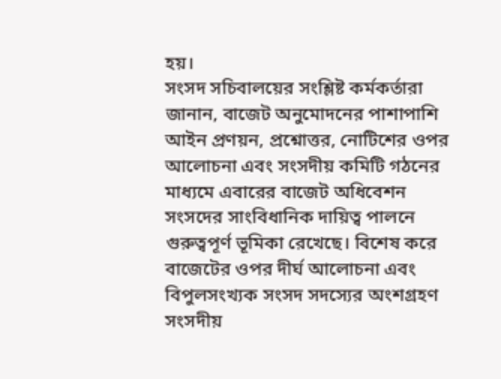হয়।
সংসদ সচিবালয়ের সংশ্লিষ্ট কর্মকর্তারা জানান, বাজেট অনুমোদনের পাশাপাশি আইন প্রণয়ন, প্রশ্নোত্তর, নোটিশের ওপর আলোচনা এবং সংসদীয় কমিটি গঠনের মাধ্যমে এবারের বাজেট অধিবেশন সংসদের সাংবিধানিক দায়িত্ব পালনে গুরুত্বপূর্ণ ভূমিকা রেখেছে। বিশেষ করে বাজেটের ওপর দীর্ঘ আলোচনা এবং বিপুলসংখ্যক সংসদ সদস্যের অংশগ্রহণ সংসদীয়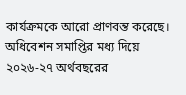কার্যক্রমকে আরো প্রাণবন্ত করেছে।
অধিবেশন সমাপ্তির মধ্য দিয়ে ২০২৬-২৭ অর্থবছরের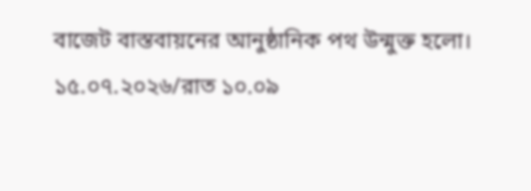বাজেট বাস্তবায়নের আনুষ্ঠানিক পথ উন্মুক্ত হলো।
১৫.০৭.২০২৬/রাত ১০.০৯